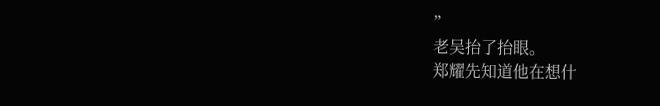”
老吴抬了抬眼。
郑耀先知道他在想什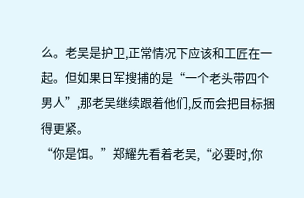么。老吴是护卫,正常情况下应该和工匠在一起。但如果日军搜捕的是“一个老头带四个男人”,那老吴继续跟着他们,反而会把目标捆得更紧。
“你是饵。”郑耀先看着老吴,“必要时,你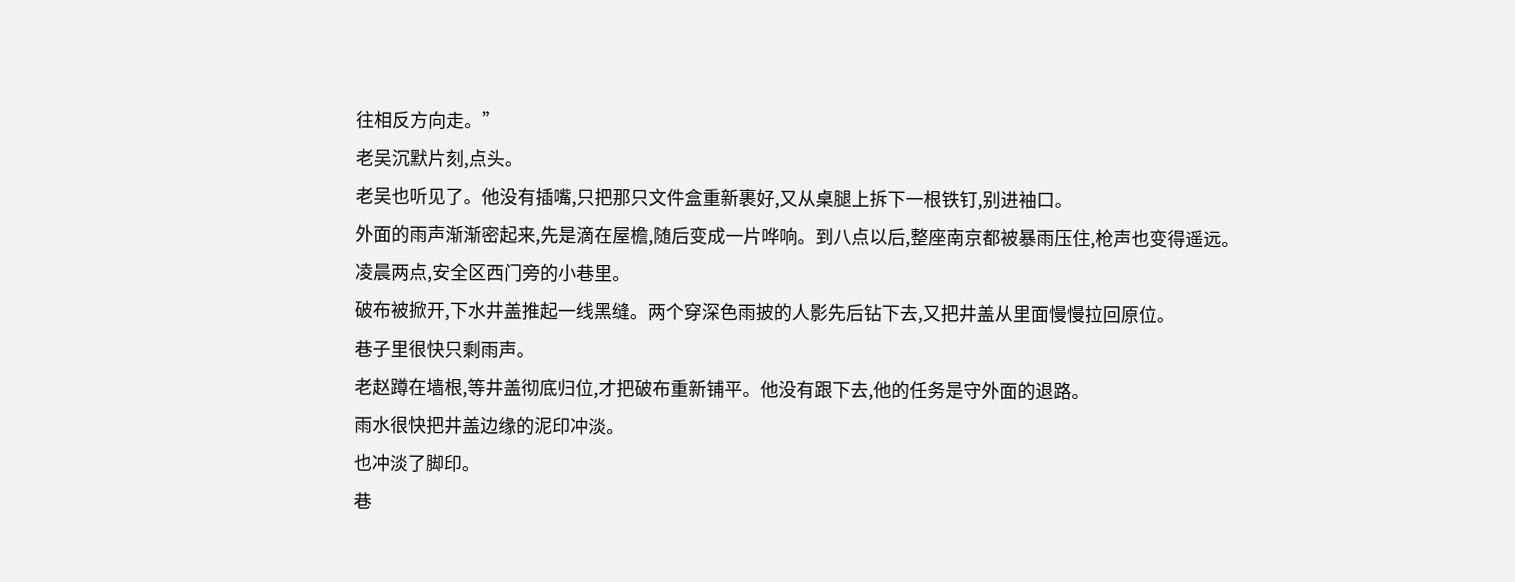往相反方向走。”
老吴沉默片刻,点头。
老吴也听见了。他没有插嘴,只把那只文件盒重新裹好,又从桌腿上拆下一根铁钉,别进袖口。
外面的雨声渐渐密起来,先是滴在屋檐,随后变成一片哗响。到八点以后,整座南京都被暴雨压住,枪声也变得遥远。
凌晨两点,安全区西门旁的小巷里。
破布被掀开,下水井盖推起一线黑缝。两个穿深色雨披的人影先后钻下去,又把井盖从里面慢慢拉回原位。
巷子里很快只剩雨声。
老赵蹲在墙根,等井盖彻底归位,才把破布重新铺平。他没有跟下去,他的任务是守外面的退路。
雨水很快把井盖边缘的泥印冲淡。
也冲淡了脚印。
巷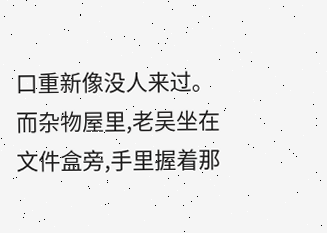口重新像没人来过。
而杂物屋里,老吴坐在文件盒旁,手里握着那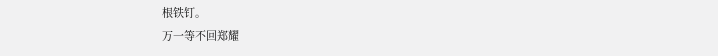根铁钉。
万一等不回郑耀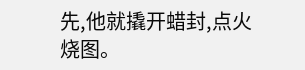先,他就撬开蜡封,点火烧图。